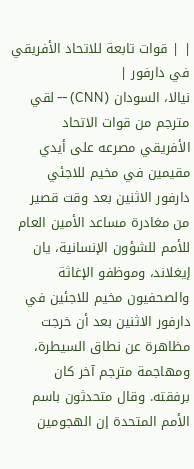| | قوات تابعة للاتحاد الأفريقي في دارفور |
نيالا، السودان (CNN) -- لقي مترجم من قوات الاتحاد الأفريقي مصرعه على أيدي مقيمين في مخيم للاجئي دارفور الاثنين بعد وقت قصير من مغادرة مساعد الأمين العام للأمم للشؤون الإنسانية، يان إيغلاند، وموظفو الإغاثة والصحفيون مخيم للاجئين في دارفور الاثنين بعد أن خرجت مظاهرة عن نطاق السيطرة، ومهاجمة مترجم آخر كان برفقته. وقال متحدثون باسم الأمم المتحدة إن الهجومين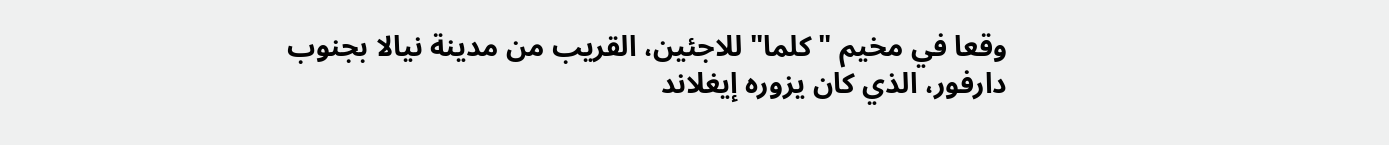وقعا في مخيم "كلما" للاجئين، القريب من مدينة نيالا بجنوب دارفور، الذي كان يزوره إيغلاند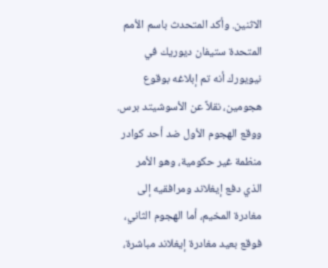الاثنين. وأكد المتحدث باسم الأمم المتحدة ستيفان ديوريك في نيويورك أنه تم إبلاغه بوقوع هجومين، نقلاً عن الأسوشيتد برس. ووقع الهجوم الأول ضد أحد كوادر منظمة غير حكومية، وهو الأمر الذي دفع إيغلاند ومرافقيه إلى مغادرة المخيم، أما الهجوم الثاني، فوقع بعيد مغادرة إيغلاند مباشرة،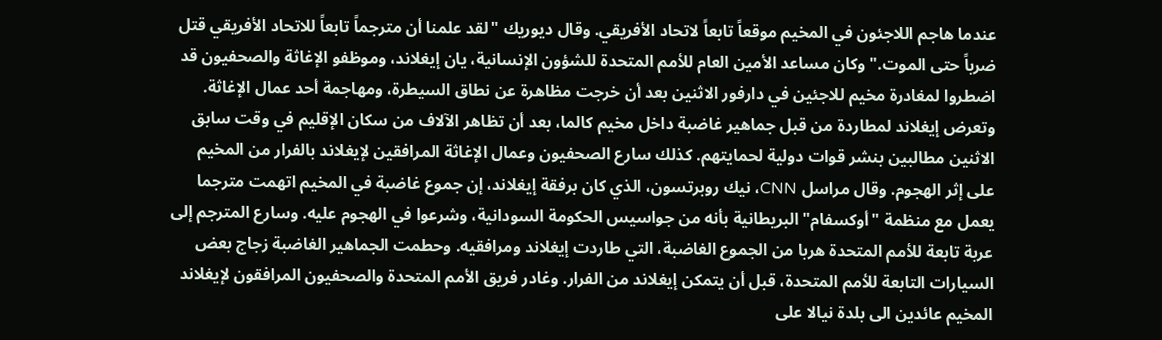عندما هاجم اللاجئون في المخيم موقعاً تابعاً لاتحاد الأفريقي. وقال ديوريك "لقد علمنا أن مترجماً تابعاً للاتحاد الأفريقي قتل ضرباً حتى الموت." وكان مساعد الأمين العام للأمم المتحدة للشؤون الإنسانية، يان إيغلاند، وموظفو الإغاثة والصحفيون قد اضطروا لمغادرة مخيم للاجئين في دارفور الاثنين بعد أن خرجت مظاهرة عن نطاق السيطرة، ومهاجمة أحد عمال الإغاثة. وتعرض إيغلاند لمطاردة من قبل جماهير غاضبة داخل مخيم كالما، بعد أن تظاهر الآلاف من سكان الإقليم في وقت سابق الاثنين مطالبين بنشر قوات دولية لحمايتهم. كذلك سارع الصحفيون وعمال الإغاثة المرافقين لإيغلاند بالفرار من المخيم على إثر الهجوم. وقال مراسل CNN، نيك روبرتسون، الذي كان برفقة إيغلاند، إن جموع غاضبة في المخيم اتهمت مترجما يعمل مع منظمة "أوكسفام" البريطانية بأنه من جواسيس الحكومة السودانية، وشرعوا في الهجوم عليه. وسارع المترجم إلى عربة تابعة للأمم المتحدة هربا من الجموع الغاضبة، التي طاردت إيغلاند ومرافقيه. وحطمت الجماهير الغاضبة زجاج بعض السيارات التابعة للأمم المتحدة، قبل أن يتمكن إيغلاند من الفرار. وغادر فريق الأمم المتحدة والصحفيون المرافقون لإيغلاند المخيم عائدين الى بلدة نيالا على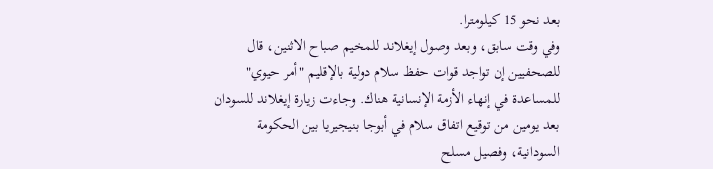بعد نحو 15 كيلومترا.
وفي وقت سابق، وبعد وصول إيغلاند للمخيم صباح الاثنين، قال للصحفيين إن تواجد قوات حفظ سلام دولية بالإقليم "أمر حيوي" للمساعدة في إنهاء الأزمة الإنسانية هناك. وجاءت زيارة إيغلاند للسودان بعد يومين من توقيع اتفاق سلام في أبوجا بنيجيريا بين الحكومة السودانية، وفصيل مسلح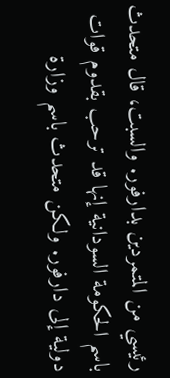رئيسي من المتمردين بدارفور. والسبت، قال متحدث باسم الحكومة السودانية إنها قد ترحب بقدوم قوات دولية إلى دارفور. ولكن متحدث باسم وزارة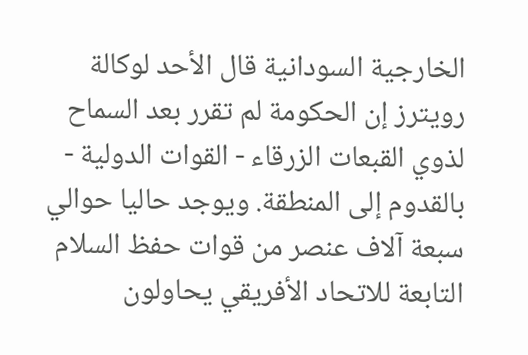الخارجية السودانية قال الأحد لوكالة رويترز إن الحكومة لم تقرر بعد السماح لذوي القبعات الزرقاء - القوات الدولية - بالقدوم إلى المنطقة. ويوجد حاليا حوالي سبعة آلاف عنصر من قوات حفظ السلام التابعة للاتحاد الأفريقي يحاولون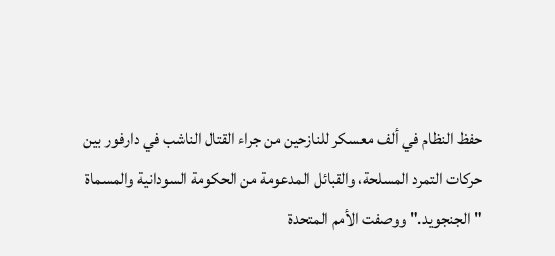حفظ النظام في ألف معسكر للنازحين من جراء القتال الناشب في دارفور بين حركات التمرد المسلحة، والقبائل المدعومة من الحكومة السودانية والمسماة "الجنجويد." ووصفت الأمم المتحدة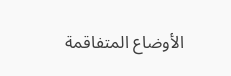الأوضاع المتفاقمة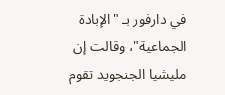في دارفور بـ "الإبادة الجماعية"، وقالت إن مليشيا الجنجويد تقوم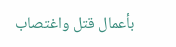بأعمال قتل واغتصاب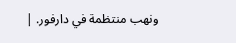ونهب منتظمة في دارفور. |